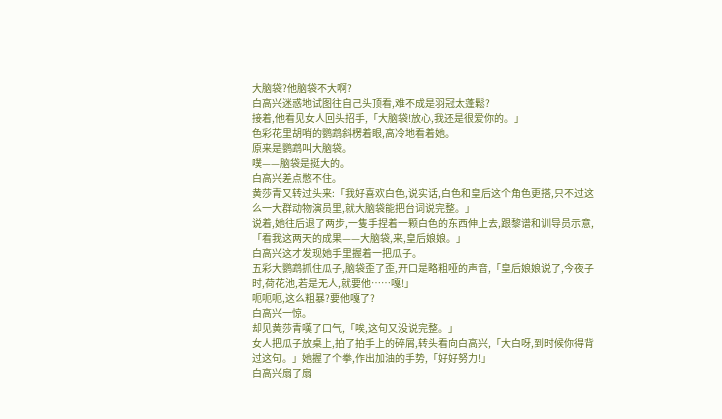大脑袋?他脑袋不大啊?
白高兴迷惑地试图往自己头顶看,难不成是羽冠太蓬鬆?
接着,他看见女人回头招手,「大脑袋!放心,我还是很爱你的。」
色彩花里胡哨的鹦鹉斜楞着眼,高冷地看着她。
原来是鹦鹉叫大脑袋。
噗——脑袋是挺大的。
白高兴差点憋不住。
黄莎青又转过头来:「我好喜欢白色,说实话,白色和皇后这个角色更搭,只不过这么一大群动物演员里,就大脑袋能把台词说完整。」
说着,她往后退了两步,一隻手捏着一颗白色的东西伸上去,跟黎谱和训导员示意,「看我这两天的成果——大脑袋,来,皇后娘娘。」
白高兴这才发现她手里握着一把瓜子。
五彩大鹦鹉抓住瓜子,脑袋歪了歪,开口是略粗哑的声音,「皇后娘娘说了,今夜子时,荷花池,若是无人,就要他……嘎!」
呃呃呃,这么粗暴?要他嘎了?
白高兴一惊。
却见黄莎青嘆了口气,「唉,这句又没说完整。」
女人把瓜子放桌上,拍了拍手上的碎屑,转头看向白高兴,「大白呀,到时候你得背过这句。」她握了个拳,作出加油的手势,「好好努力!」
白高兴扇了扇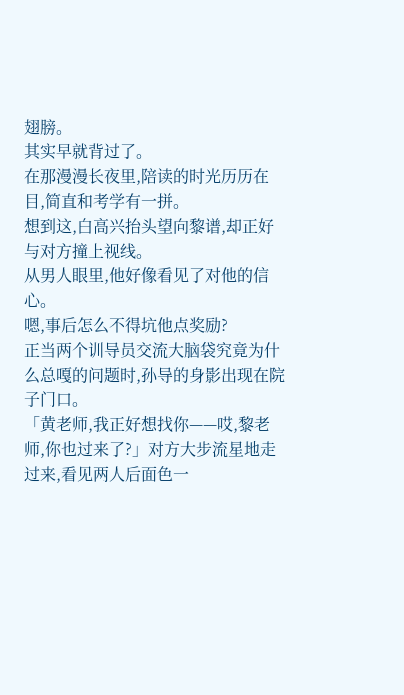翅膀。
其实早就背过了。
在那漫漫长夜里,陪读的时光历历在目,简直和考学有一拼。
想到这,白高兴抬头望向黎谱,却正好与对方撞上视线。
从男人眼里,他好像看见了对他的信心。
嗯,事后怎么不得坑他点奖励?
正当两个训导员交流大脑袋究竟为什么总嘎的问题时,孙导的身影出现在院子门口。
「黄老师,我正好想找你——哎,黎老师,你也过来了?」对方大步流星地走过来,看见两人后面色一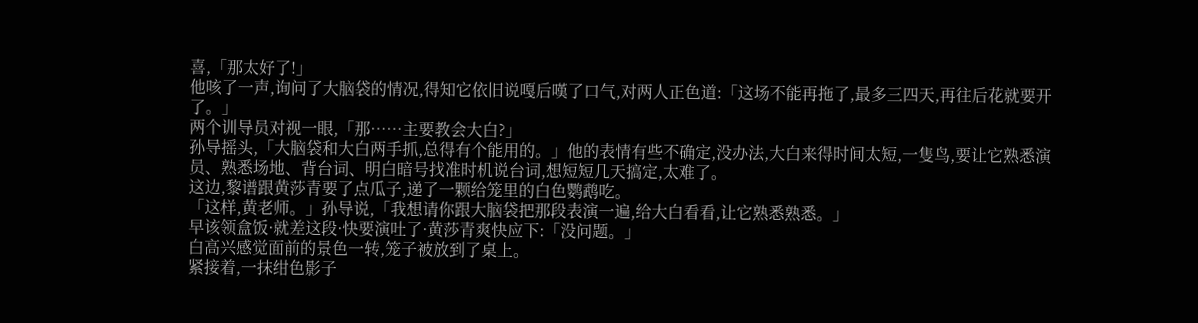喜,「那太好了!」
他咳了一声,询问了大脑袋的情况,得知它依旧说嘎后嘆了口气,对两人正色道:「这场不能再拖了,最多三四天,再往后花就要开了。」
两个训导员对视一眼,「那……主要教会大白?」
孙导摇头,「大脑袋和大白两手抓,总得有个能用的。」他的表情有些不确定,没办法,大白来得时间太短,一隻鸟,要让它熟悉演员、熟悉场地、背台词、明白暗号找准时机说台词,想短短几天搞定,太难了。
这边,黎谱跟黄莎青要了点瓜子,递了一颗给笼里的白色鹦鹉吃。
「这样,黄老师。」孙导说,「我想请你跟大脑袋把那段表演一遍,给大白看看,让它熟悉熟悉。」
早该领盒饭·就差这段·快要演吐了·黄莎青爽快应下:「没问题。」
白高兴感觉面前的景色一转,笼子被放到了桌上。
紧接着,一抹绀色影子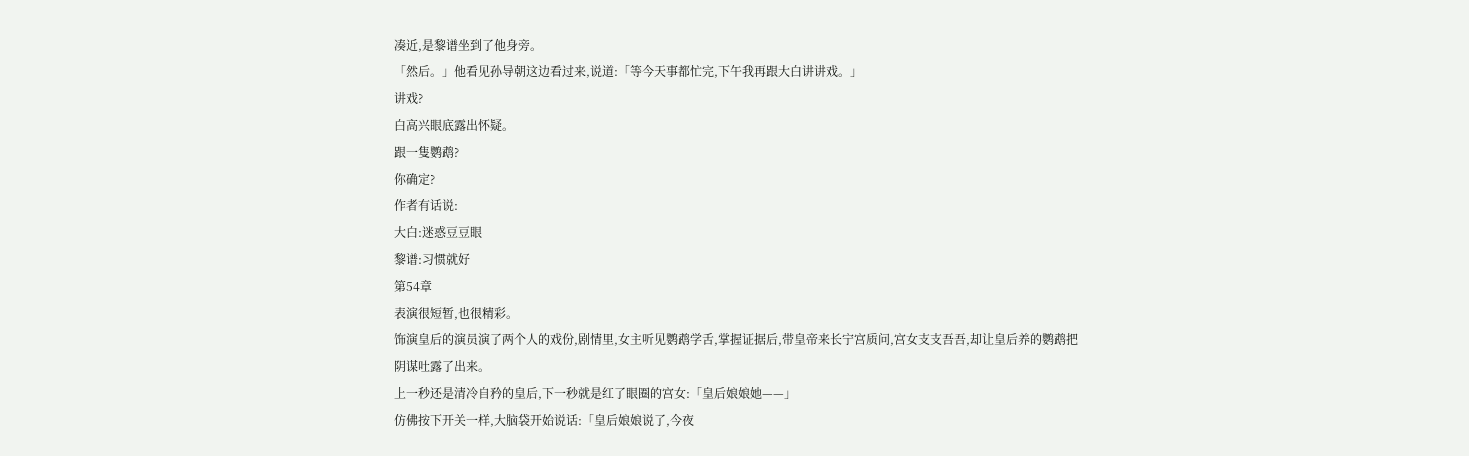凑近,是黎谱坐到了他身旁。
「然后。」他看见孙导朝这边看过来,说道:「等今天事都忙完,下午我再跟大白讲讲戏。」
讲戏?
白高兴眼底露出怀疑。
跟一隻鹦鹉?
你确定?
作者有话说:
大白:迷惑豆豆眼
黎谱:习惯就好
第54章
表演很短暂,也很精彩。
饰演皇后的演员演了两个人的戏份,剧情里,女主听见鹦鹉学舌,掌握证据后,带皇帝来长宁宫质问,宫女支支吾吾,却让皇后养的鹦鹉把阴谋吐露了出来。
上一秒还是清冷自矜的皇后,下一秒就是红了眼圈的宫女:「皇后娘娘她——」
仿佛按下开关一样,大脑袋开始说话:「皇后娘娘说了,今夜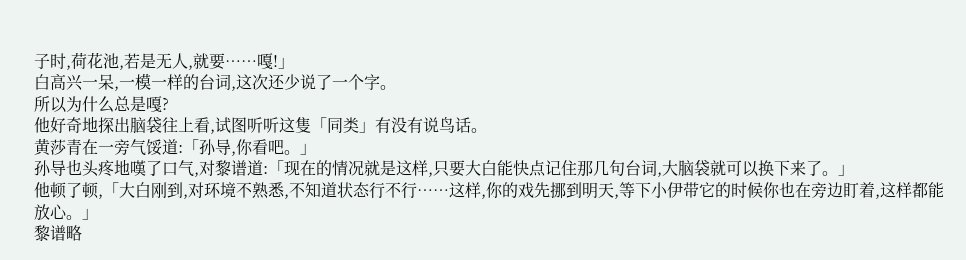子时,荷花池,若是无人,就要……嘎!」
白高兴一呆,一模一样的台词,这次还少说了一个字。
所以为什么总是嘎?
他好奇地探出脑袋往上看,试图听听这隻「同类」有没有说鸟话。
黄莎青在一旁气馁道:「孙导,你看吧。」
孙导也头疼地嘆了口气,对黎谱道:「现在的情况就是这样,只要大白能快点记住那几句台词,大脑袋就可以换下来了。」
他顿了顿,「大白刚到,对环境不熟悉,不知道状态行不行……这样,你的戏先挪到明天,等下小伊带它的时候你也在旁边盯着,这样都能放心。」
黎谱略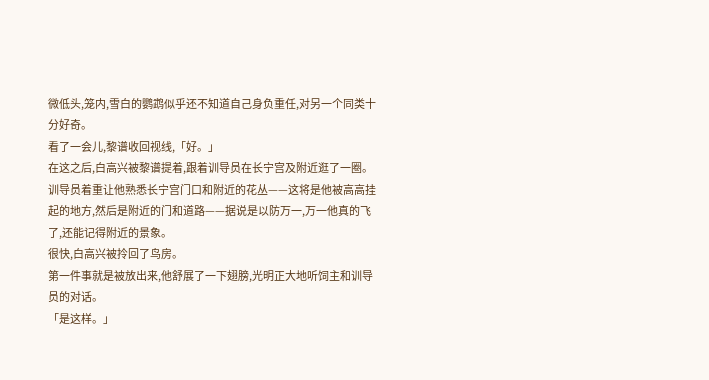微低头,笼内,雪白的鹦鹉似乎还不知道自己身负重任,对另一个同类十分好奇。
看了一会儿,黎谱收回视线,「好。」
在这之后,白高兴被黎谱提着,跟着训导员在长宁宫及附近逛了一圈。
训导员着重让他熟悉长宁宫门口和附近的花丛——这将是他被高高挂起的地方,然后是附近的门和道路——据说是以防万一,万一他真的飞了,还能记得附近的景象。
很快,白高兴被拎回了鸟房。
第一件事就是被放出来,他舒展了一下翅膀,光明正大地听饲主和训导员的对话。
「是这样。」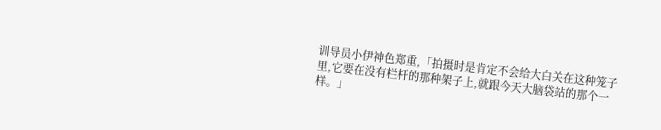训导员小伊神色郑重,「拍摄时是肯定不会给大白关在这种笼子里,它要在没有栏杆的那种架子上,就跟今天大脑袋站的那个一样。」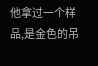他拿过一个样品,是金色的吊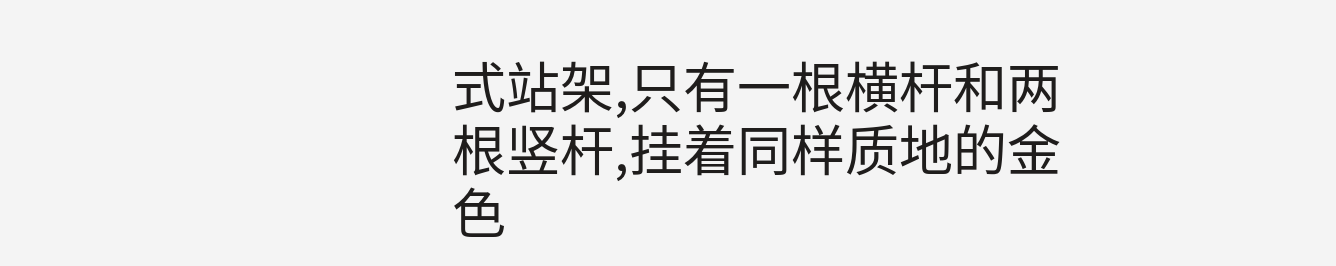式站架,只有一根横杆和两根竖杆,挂着同样质地的金色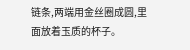链条,两端用金丝圈成圆,里面放着玉质的杯子。